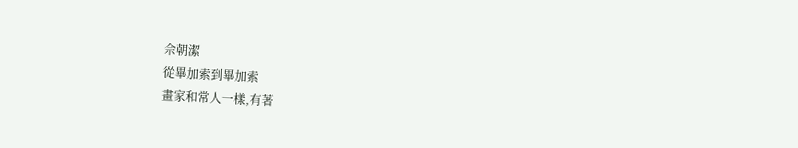佘朝潔
從畢加索到畢加索
畫家和常人一樣,有著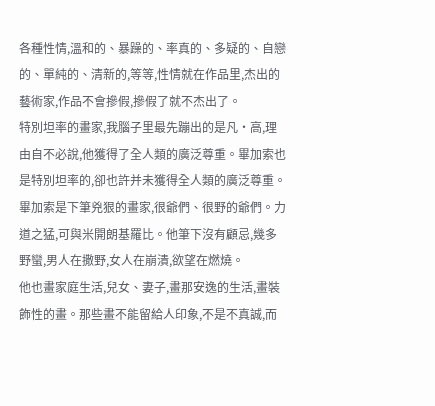各種性情,溫和的、暴躁的、率真的、多疑的、自戀的、單純的、清新的,等等,性情就在作品里,杰出的藝術家,作品不會摻假,摻假了就不杰出了。
特別坦率的畫家,我腦子里最先蹦出的是凡·高,理由自不必說,他獲得了全人類的廣泛尊重。畢加索也是特別坦率的,卻也許并未獲得全人類的廣泛尊重。
畢加索是下筆兇狠的畫家,很爺們、很野的爺們。力道之猛,可與米開朗基羅比。他筆下沒有顧忌,幾多野蠻,男人在撒野,女人在崩潰,欲望在燃燒。
他也畫家庭生活,兒女、妻子,畫那安逸的生活,畫裝飾性的畫。那些畫不能留給人印象,不是不真誠,而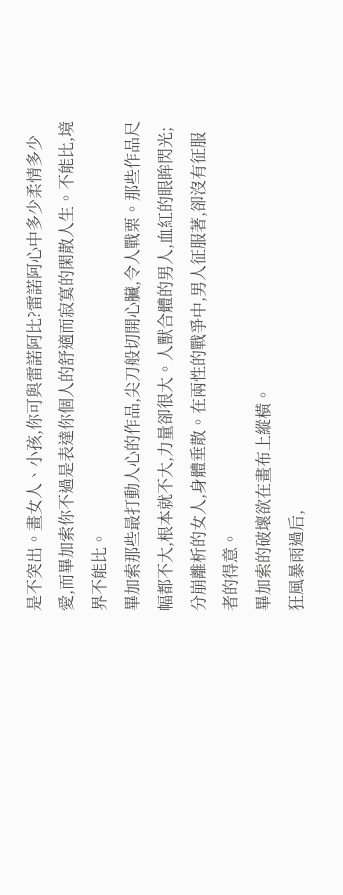是不突出。畫女人、小孩,你可與雷諾阿比?雷諾阿心中多少柔情多少愛,而畢加索你不過是表達你個人的舒適而寂寞的閑散人生。不能比,境界不能比。
畢加索那些最打動人心的作品,尖刀般切開心臟,令人戰栗。那些作品尺幅都不大,根本就不大,力量卻很大。人獸合體的男人,血紅的眼眸閃光;分崩離析的女人,身體垂散。在兩性的戰爭中,男人征服著,卻沒有征服者的得意。
畢加索的破壞欲在畫布上縱橫。
狂風暴雨過后,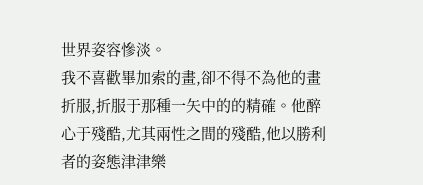世界姿容慘淡。
我不喜歡畢加索的畫,卻不得不為他的畫折服,折服于那種一矢中的的精確。他醉心于殘酷,尤其兩性之間的殘酷,他以勝利者的姿態津津樂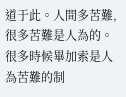道于此。人間多苦難,很多苦難是人為的。很多時候畢加索是人為苦難的制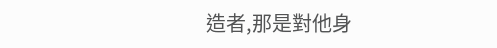造者,那是對他身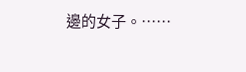邊的女子。……